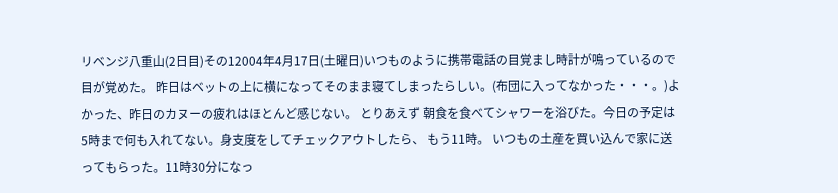リベンジ八重山(2日目)その12004年4月17日(土曜日)いつものように携帯電話の目覚まし時計が鳴っているので目が覚めた。 昨日はベットの上に横になってそのまま寝てしまったらしい。(布団に入ってなかった・・・。)よかった、昨日のカヌーの疲れはほとんど感じない。 とりあえず 朝食を食べてシャワーを浴びた。今日の予定は5時まで何も入れてない。身支度をしてチェックアウトしたら、 もう11時。 いつもの土産を買い込んで家に送ってもらった。11時30分になっ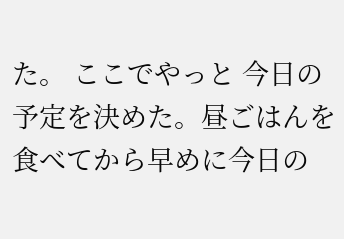た。 ここでやっと 今日の予定を決めた。昼ごはんを食べてから早めに今日の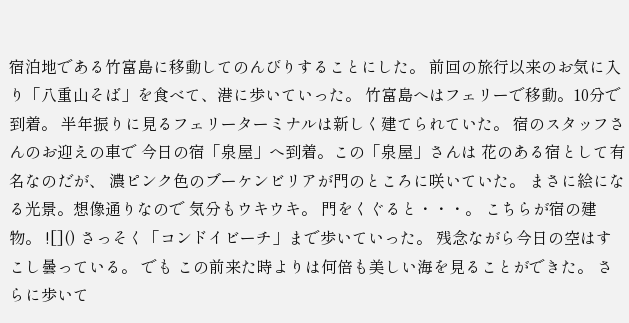宿泊地である竹富島に移動してのんびりすることにした。 前回の旅行以来のお気に入り「八重山そば」を食べて、港に歩いていった。 竹富島へはフェリーで移動。10分で到着。 半年振りに見るフェリーターミナルは新しく建てられていた。 宿のスタッフさんのお迎えの車で 今日の宿「泉屋」へ到着。この「泉屋」さんは 花のある宿として有名なのだが、 濃ピンク色のブーケンビリアが門のところに咲いていた。 まさに絵になる光景。想像通りなので 気分もウキウキ。 門をくぐると・・・。 こちらが宿の建物。 ![]() さっそく「コンドイビーチ」まで歩いていった。 残念ながら今日の空はすこし曇っている。 でも この前来た時よりは何倍も美しい海を見ることができた。 さらに歩いて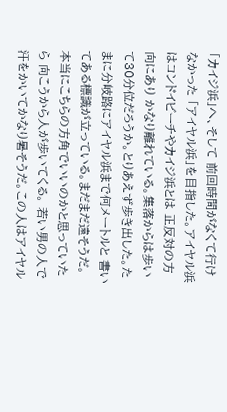「カイジ浜」へ、そして 前回時間がなくて行けなかった 「アイヤル浜」を目指した。アイヤル浜はコンドイビーチやカイジ浜とは 正反対の方向にあり かなり離れている。集落からは歩いて30分位だろうか。とりあえず歩き出した。たまに分岐路にアイヤル浜まで何メートルと 書いてある標識が立っている。まだまだ遠そうだ。本当にこちらの方角でいいのかと思っていたら 向こうから人が歩いてくる。 若い男の人で汗をかいてかなり暑そうだ。この人はアイヤル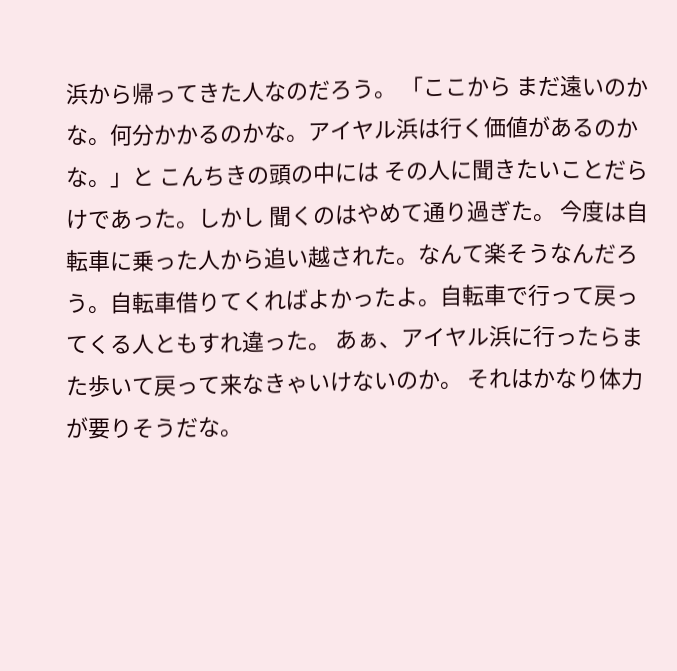浜から帰ってきた人なのだろう。 「ここから まだ遠いのかな。何分かかるのかな。アイヤル浜は行く価値があるのかな。」と こんちきの頭の中には その人に聞きたいことだらけであった。しかし 聞くのはやめて通り過ぎた。 今度は自転車に乗った人から追い越された。なんて楽そうなんだろう。自転車借りてくればよかったよ。自転車で行って戻ってくる人ともすれ違った。 あぁ、アイヤル浜に行ったらまた歩いて戻って来なきゃいけないのか。 それはかなり体力が要りそうだな。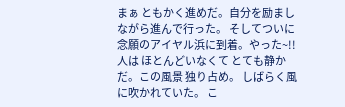まぁ ともかく進めだ。自分を励ましながら進んで行った。 そしてついに念願のアイヤル浜に到着。やった~!! 人は ほとんどいなくて とても静かだ。この風景 独り占め。 しばらく風に吹かれていた。 こ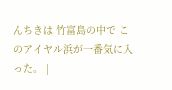んちきは 竹富島の中で このアイヤル浜が一番気に入った。 |